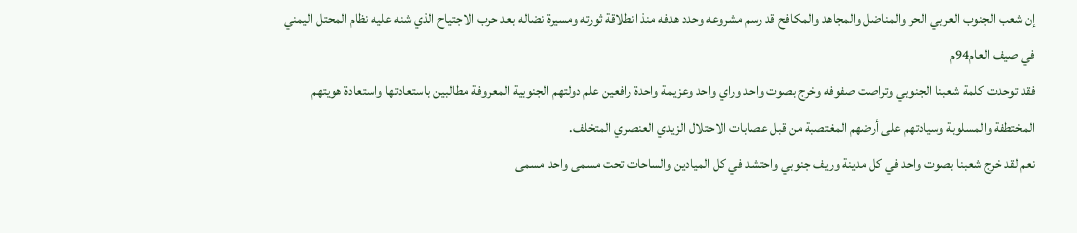إن شعب الجنوب العربي الحر والمناضل والمجاهد والمكافح قد رسم مشروعه وحدد هدفه منذ انطلاقة ثورته ومسيرة نضاله بعد حرب الاجتياح الذي شنه عليه نظام المحتل اليمني في صيف العام94م
فقد توحدت كلمة شعبنا الجنوبي وتراصت صفوفه وخرج بصوت واحد وراي واحد وعزيمة واحدة رافعين علم دولتهم الجنوبية المعروفة مطالبين باستعادتها واستعادة هويتهم المختطفة والمسلوبة وسيادتهم على أرضهم المغتصبة من قبل عصابات الاحتلال الزيدي العنصري المتخلف.
نعم لقد خرج شعبنا بصوت واحد في كل مدينة وريف جنوبي واحتشد في كل الميادين والساحات تحت مسمى واحد مسمى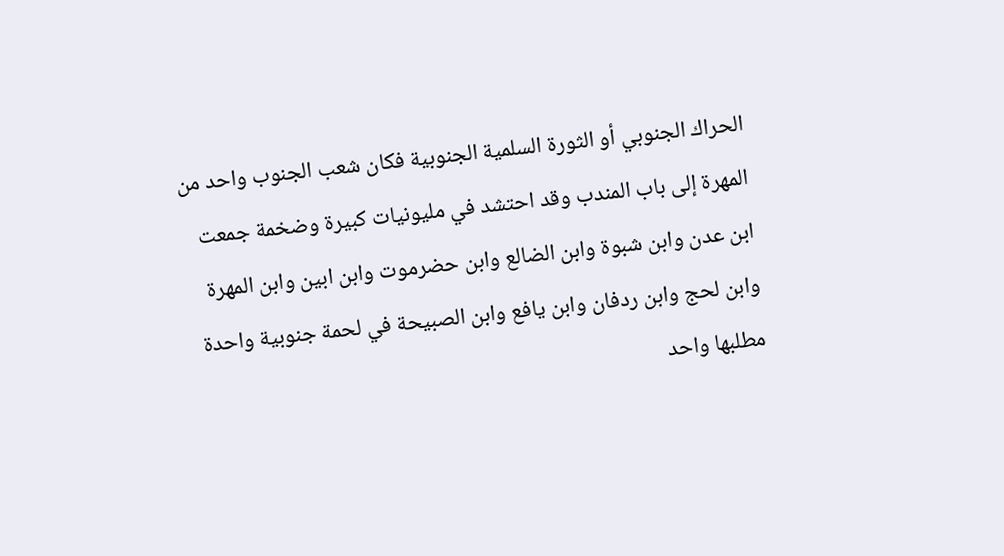الحراك الجنوبي أو الثورة السلمية الجنوبية فكان شعب الجنوب واحد من المهرة إلى باب المندب وقد احتشد في مليونيات كبيرة وضخمة جمعت ابن عدن وابن شبوة وابن الضالع وابن حضرموت وابن ابين وابن المهرة وابن لحج وابن ردفان وابن يافع وابن الصبيحة في لحمة جنوبية واحدة مطلبها واحد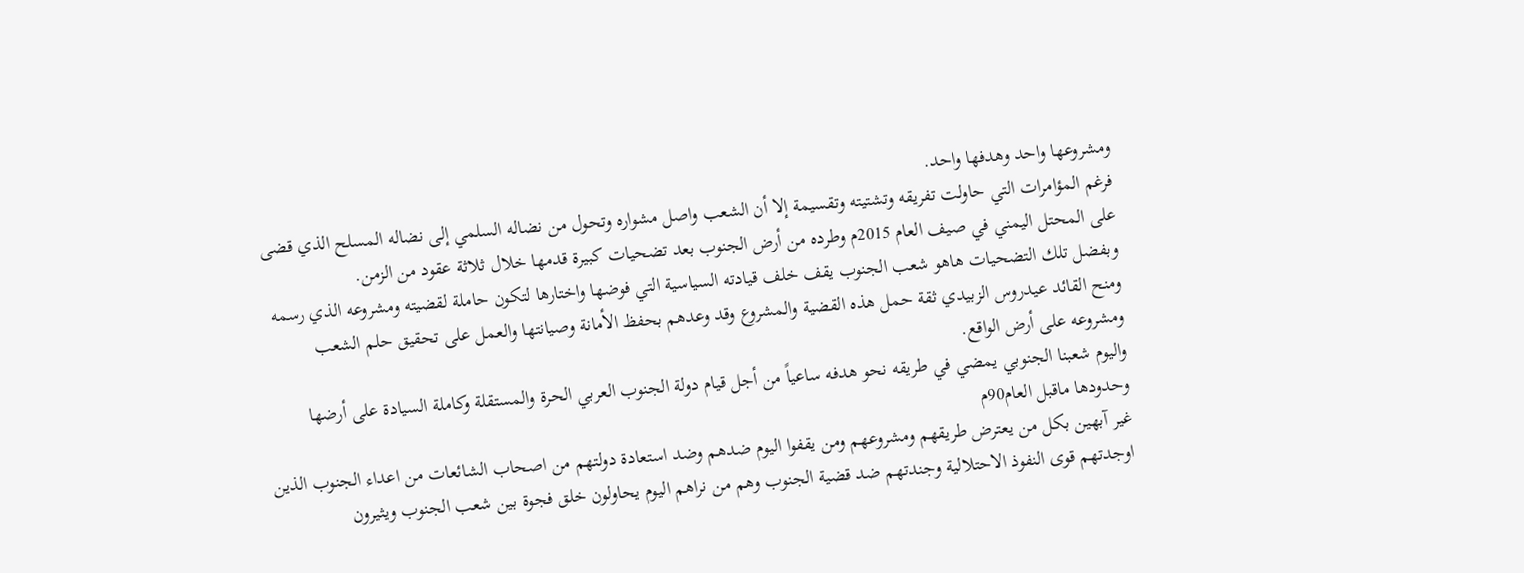ومشروعها واحد وهدفها واحد.
فرغم المؤامرات التي حاولت تفريقه وتشتيته وتقسيمة إلا أن الشعب واصل مشواره وتحول من نضاله السلمي إلى نضاله المسلح الذي قضى على المحتل اليمني في صيف العام 2015م وطرده من أرض الجنوب بعد تضحيات كبيرة قدمها خلال ثلاثة عقود من الزمن.
وبفضل تلك التضحيات هاهو شعب الجنوب يقف خلف قيادته السياسية التي فوضها واختارها لتكون حاملة لقضيته ومشروعه الذي رسمه ومنح القائد عيدروس الزبيدي ثقة حمل هذه القضية والمشروع وقد وعدهم بحفظ الأمانة وصيانتها والعمل على تحقيق حلم الشعب ومشروعه على أرض الواقع.
واليوم شعبنا الجنوبي يمضي في طريقه نحو هدفه ساعياً من أجل قيام دولة الجنوب العربي الحرة والمستقلة وكاملة السيادة على أرضها وحدودها ماقبل العام90م
غير آبهين بكل من يعترض طريقهم ومشروعهم ومن يقفوا اليوم ضدهم وضد استعادة دولتهم من اصحاب الشائعات من اعداء الجنوب الذين اوجدتهم قوى النفوذ الاحتلالية وجندتهم ضد قضية الجنوب وهم من نراهم اليوم يحاولون خلق فجوة بين شعب الجنوب ويثيرون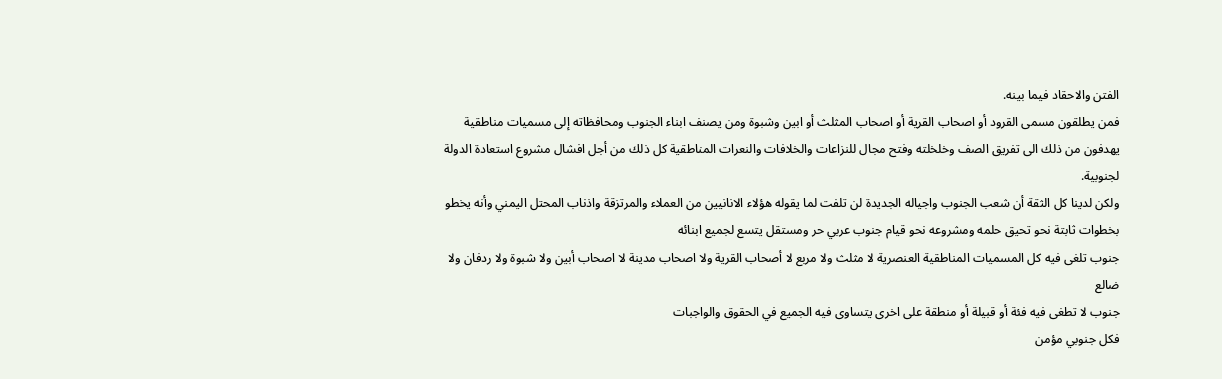الفتن والاحقاد فيما بينه.
فمن يطلقون مسمى القرود أو اصحاب القرية أو اصحاب المثلث أو ابين وشبوة ومن يصنف ابناء الجنوب ومحافظاته إلى مسميات مناطقية يهدفون من ذلك الى تفريق الصف وخلخلته وفتح مجال للنزاعات والخلافات والنعرات المناطقية كل ذلك من أجل افشال مشروع استعادة الدولة لجنوبية.
ولكن لدينا كل الثقة أن شعب الجنوب واجياله الجديدة لن تلفت لما يقوله هؤلاء الانانيين من العملاء والمرتزقة واذناب المحتل اليمني وأنه يخطو بخطوات ثابتة نحو تحيق حلمه ومشروعه نحو قيام جنوب عربي حر ومستقل يتسع لجميع ابنائه
جنوب تلغى فيه كل المسميات المناطقية العنصرية لا مثلث ولا مربع لا أصحاب القرية ولا اصحاب مدينة لا اصحاب أبين ولا شبوة ولا ردفان ولا ضالع
جنوب لا تطغى فيه فئة أو قبيلة أو منطقة على اخرى يتساوى فيه الجميع في الحقوق والواجبات
فكل جنوبي مؤمن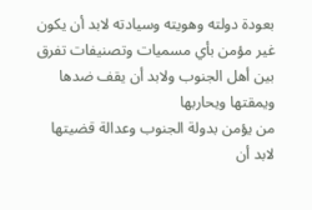بعودة دولته وهويته وسيادته لابد أن يكون غير مؤمن بأي مسميات وتصنيفات تفرق بين أهل الجنوب ولابد أن يقف ضدها ويمقتها ويحاربها
من يؤمن بدولة الجنوب وعدالة قضيتها لابد أن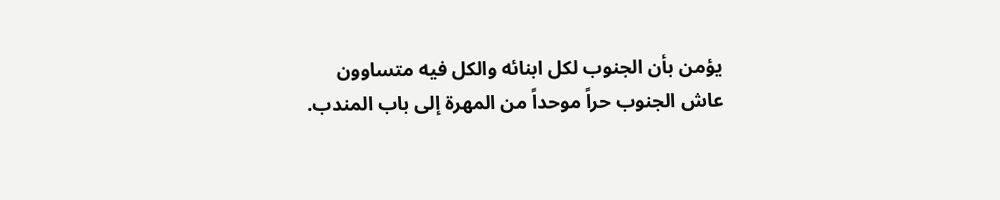يؤمن بأن الجنوب لكل ابنائه والكل فيه متساوون
عاش الجنوب حراً موحداً من المهرة إلى باب المندب.